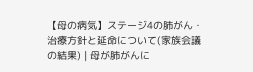【母の病気】ステージ4の肺がん・治療方針と延命について(家族会議の結果) | 母が肺がんに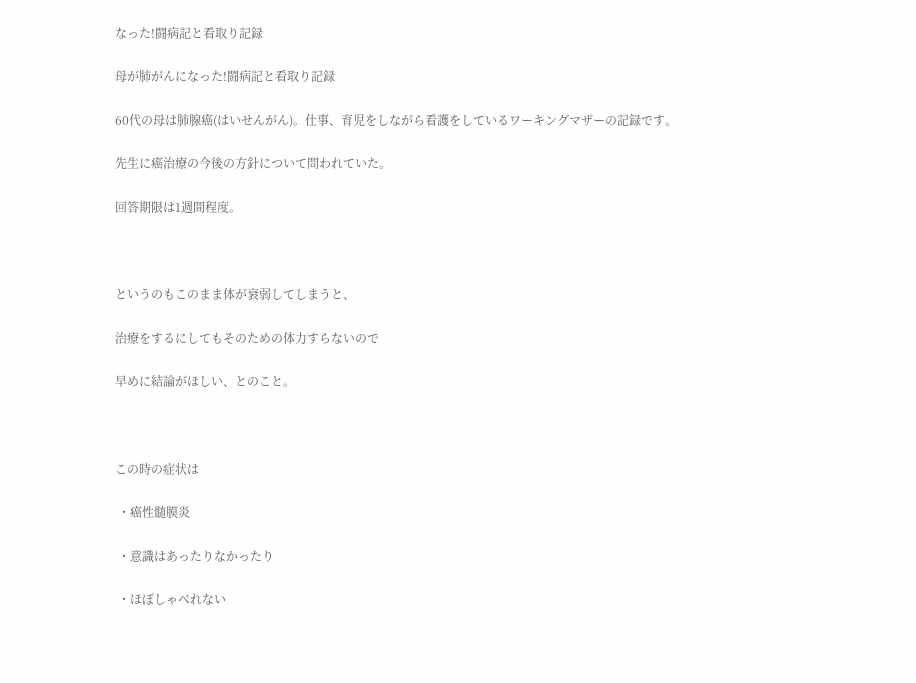なった!闘病記と看取り記録

母が肺がんになった!闘病記と看取り記録

60代の母は肺腺癌(はいせんがん)。仕事、育児をしながら看護をしているワーキングマザーの記録です。

先生に癌治療の今後の方針について問われていた。

回答期限は1週間程度。



というのもこのまま体が衰弱してしまうと、

治療をするにしてもそのための体力すらないので

早めに結論がほしい、とのこと。



この時の症状は

 ・癌性髄膜炎

 ・意識はあったりなかったり

 ・ほぼしゃべれない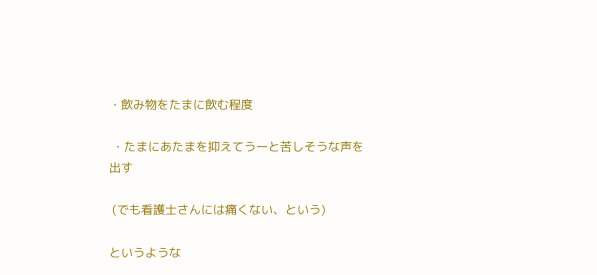・飲み物をたまに飲む程度

 ・たまにあたまを抑えてうーと苦しそうな声を出す

 (でも看護士さんには痛くない、という)

というような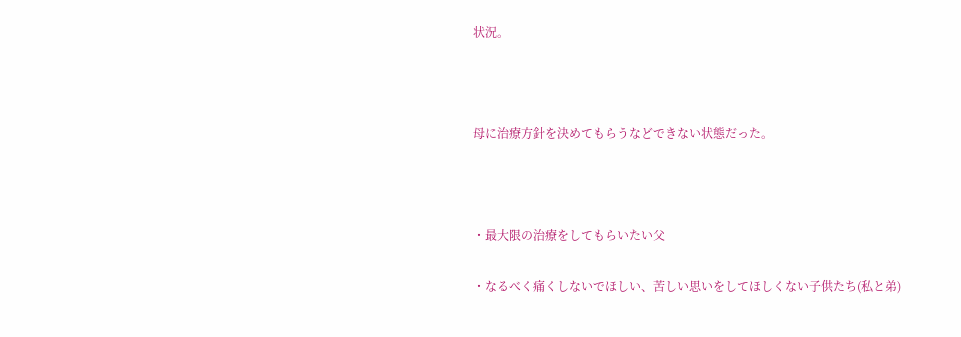状況。



母に治療方針を決めてもらうなどできない状態だった。



・最大限の治療をしてもらいたい父

・なるべく痛くしないでほしい、苦しい思いをしてほしくない子供たち(私と弟)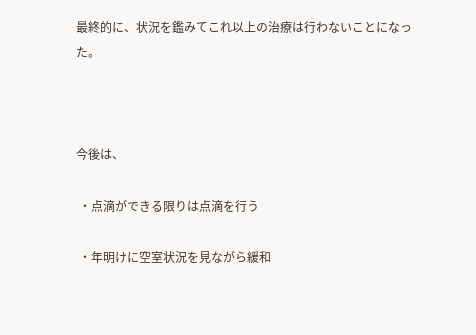最終的に、状況を鑑みてこれ以上の治療は行わないことになった。



今後は、

 ・点滴ができる限りは点滴を行う

 ・年明けに空室状況を見ながら緩和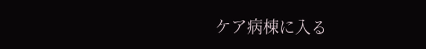ケア病棟に入る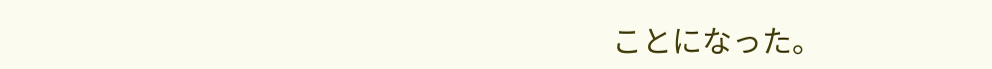ことになった。